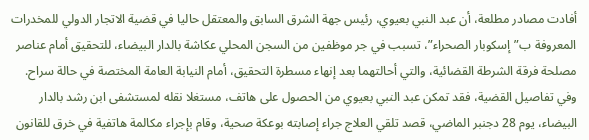أفادت مصادر مطلعة، أن عبد النبي بعيوي، رئيس جهة الشرق السابق والمعتقل حاليا في قضية الاتجار الدولي للمخدرات المعروفة ب”إسكوبار الصحراء”، تسبب في جر موظفين من السجن المحلي عكاشة بالدار البيضاء، للتحقيق أمام عناصر مصلحة فرقة الشرطة القضائية، والتي أحالتهما بعد إنهاء مسطرة التحقيق، أمام النيابة العامة المختصة في حالة سراح.
وفي تفاصيل القضية، فقد تمكن عبد النبي بعيوي من الحصول على هاتف، مستغلا نقله لمستشفى ابن رشد بالدار البيضاء، يوم 28 دجنبر الماضي، قصد تلقي العلاج جراء إصابته بوعكة صحية، وقام بإجراء مكالمة هاتفية في خرق للقانون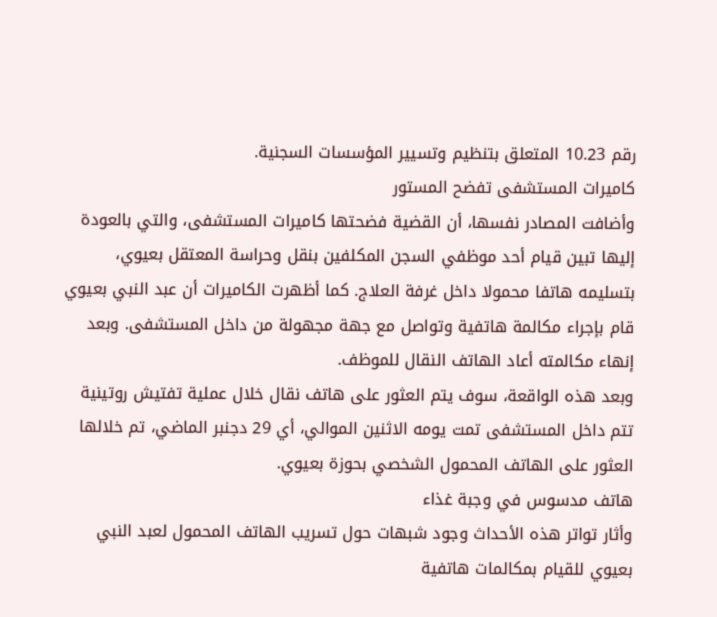رقم 10.23 المتعلق بتنظيم وتسيير المؤسسات السجنية.
كاميرات المستشفى تفضح المستور
وأضافت المصادر نفسها، أن القضية فضحتها كاميرات المستشفى، والتي بالعودة إليها تبين قيام أحد موظفي السجن المكلفين بنقل وحراسة المعتقل بعيوي، بتسليمه هاتفا محمولا داخل غرفة العلاج. كما أظهرت الكاميرات أن عبد النبي بعيوي قام بإجراء مكالمة هاتفية وتواصل مع جهة مجهولة من داخل المستشفى. وبعد إنهاء مكالمته أعاد الهاتف النقال للموظف.
وبعد هذه الواقعة، سوف يتم العثور على هاتف نقال خلال عملية تفتيش روتينية تتم داخل المستشفى تمت يومه الاثنين الموالي، أي 29 دجنبر الماضي، تم خلالها العثور على الهاتف المحمول الشخصي بحوزة بعيوي.
هاتف مدسوس في وجبة غذاء
وأثار تواتر هذه الأحداث وجود شبهات حول تسريب الهاتف المحمول لعبد النبي بعيوي للقيام بمكالمات هاتفية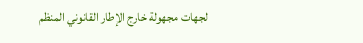لجهات مجهولة خارج الإطار القانوني المنظم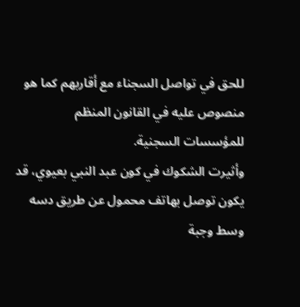للحق في تواصل السجناء مع أقاربهم كما هو منصوص عليه في القانون المنظم للمؤسسات السجنية.
وأثيرت الشكوك في كون عبد النبي بعيوي، قد يكون توصل بهاتف محمول عن طريق دسه وسط وجبة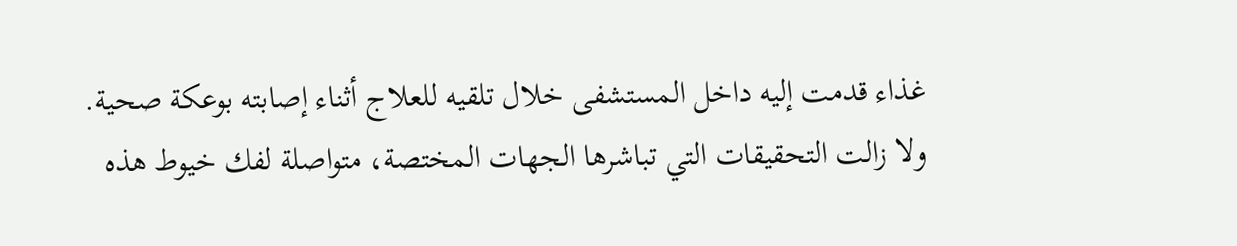غذاء قدمت إليه داخل المستشفى خلال تلقيه للعلاج أثناء إصابته بوعكة صحية.
ولا زالت التحقيقات التي تباشرها الجهات المختصة، متواصلة لفك خيوط هذه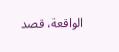الواقعة، قصد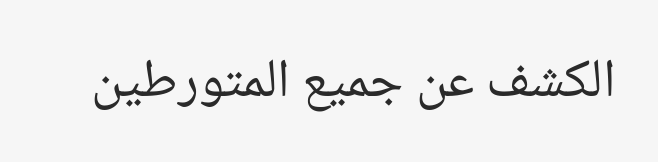الكشف عن جميع المتورطين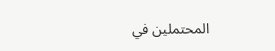المحتملين في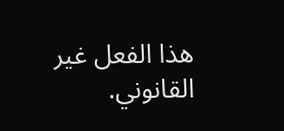هذا الفعل غير القانوني.